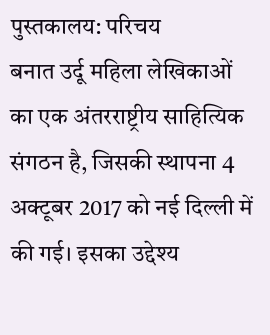पुस्तकालय: परिचय
बनात उर्दू महिला लेखिकाओं का एक अंतरराष्ट्रीय साहित्यिक संगठन है, जिसकी स्थापना 4 अक्टूबर 2017 को नई दिल्ली में की गई। इसका उद्देश्य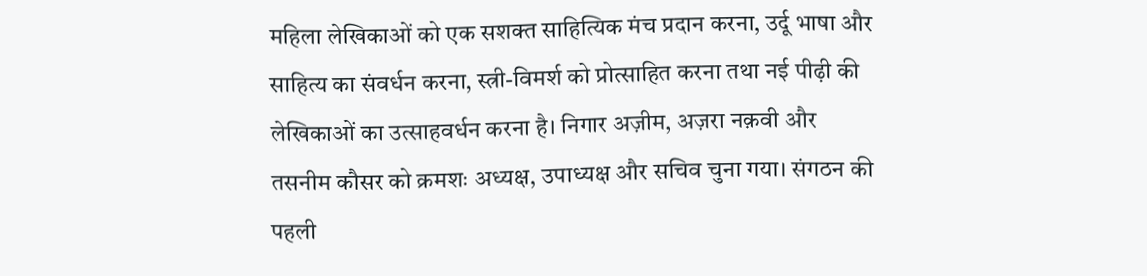महिला लेखिकाओं को एक सशक्त साहित्यिक मंच प्रदान करना, उर्दू भाषा और साहित्य का संवर्धन करना, स्त्री-विमर्श को प्रोत्साहित करना तथा नई पीढ़ी की लेखिकाओं का उत्साहवर्धन करना है। निगार अज़ीम, अज़रा नक़वी और तसनीम कौसर को क्रमशः अध्यक्ष, उपाध्यक्ष और सचिव चुना गया। संगठन की पहली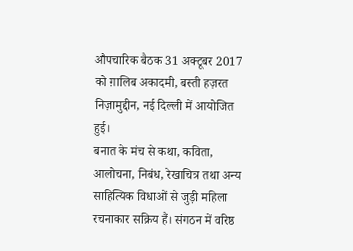औपचारिक बैठक 31 अक्टूबर 2017 को ग़ालिब अकादमी, बस्ती हज़रत निज़ामुद्दीन, नई दिल्ली में आयोजित हुई।
बनात के मंच से कथा, कविता, आलोचना, निबंध, रेखाचित्र तथा अन्य साहित्यिक विधाओं से जुड़ी महिला रचनाकार सक्रिय हैं। संगठन में वरिष्ठ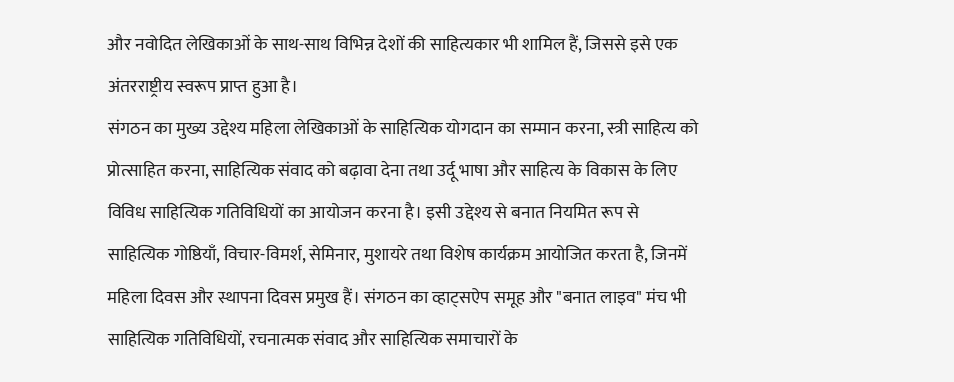और नवोदित लेखिकाओं के साथ-साथ विभिन्न देशों की साहित्यकार भी शामिल हैं, जिससे इसे एक अंतरराष्ट्रीय स्वरूप प्राप्त हुआ है।
संगठन का मुख्य उद्देश्य महिला लेखिकाओं के साहित्यिक योगदान का सम्मान करना, स्त्री साहित्य को प्रोत्साहित करना, साहित्यिक संवाद को बढ़ावा देना तथा उर्दू भाषा और साहित्य के विकास के लिए विविध साहित्यिक गतिविधियों का आयोजन करना है। इसी उद्देश्य से बनात नियमित रूप से साहित्यिक गोष्ठियाँ, विचार-विमर्श, सेमिनार, मुशायरे तथा विशेष कार्यक्रम आयोजित करता है, जिनमें महिला दिवस और स्थापना दिवस प्रमुख हैं। संगठन का व्हाट्सऐप समूह और "बनात लाइव" मंच भी साहित्यिक गतिविधियों, रचनात्मक संवाद और साहित्यिक समाचारों के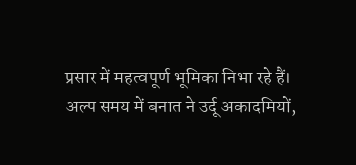प्रसार में महत्वपूर्ण भूमिका निभा रहे हैं।
अल्प समय में बनात ने उर्दू अकादमियों,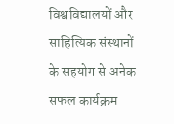विश्वविद्यालयों और साहित्यिक संस्थानों के सहयोग से अनेक सफल कार्यक्रम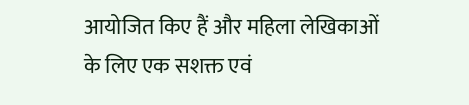आयोजित किए हैं और महिला लेखिकाओं के लिए एक सशक्त एवं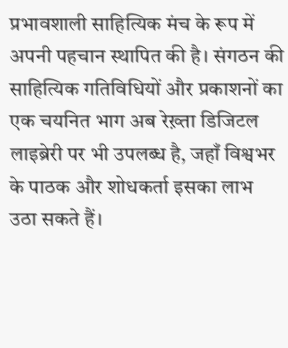प्रभावशाली साहित्यिक मंच के रूप में अपनी पहचान स्थापित की है। संगठन की साहित्यिक गतिविधियों और प्रकाशनों का एक चयनित भाग अब रेख़्ता डिजिटल लाइब्रेरी पर भी उपलब्ध है, जहाँ विश्वभर के पाठक और शोधकर्ता इसका लाभ उठा सकते हैं।